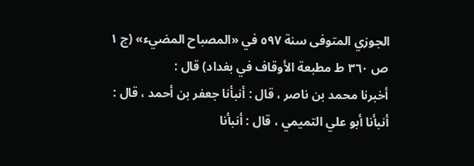الجوزي المتوفى سنة ٥٩٧ في «المصباح المضيء» (ج ١ ص ٣٦٠ ط مطبعة الأوقاف في بغداد) قال :
أخبرنا محمد بن ناصر ، قال : أنبأنا جعفر بن أحمد ، قال : أنبأنا أبو علي التميمي ، قال : أنبأنا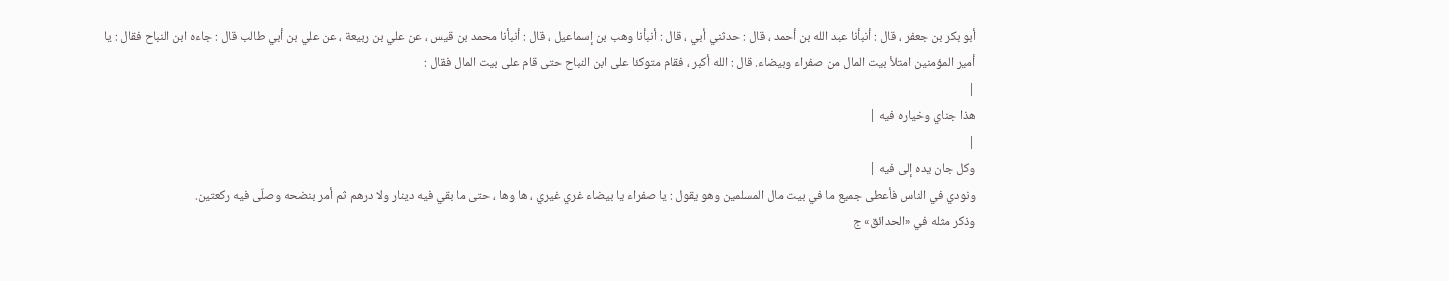أبو بكر بن جعفر ، قال : أنبأنا عبد الله بن أحمد ، قال : حدثني أبي ، قال : أنبأنا وهب بن إسماعيل ، قال : أنبأنا محمد بن قيس ، عن علي بن ربيعة ، عن علي بن أبي طالب قال : جاءه ابن النباح فقال : يا أمير المؤمنين امتلأ بيت المال من صفراء وبيضاء. قال : الله أكبر ، فقام متوكئا على ابن النباح حتى قام على بيت المال فقال :
|
هذا جناي وخياره فيه |
|
وكل جان يده إلى فيه |
ونودي في الناس فأعطى جميع ما في بيت مال المسلمين وهو يقول : يا صفراء يا بيضاء غري غيري ، ها وها ، حتى ما بقي فيه دينار ولا درهم ثم أمر بنضحه وصلّى فيه ركعتين.
وذكر مثله في «الحدائق» ج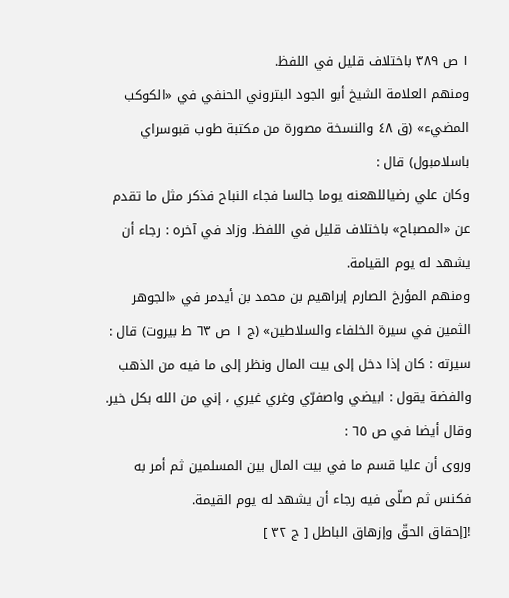١ ص ٣٨٩ باختلاف قليل في اللفظ.
ومنهم العلامة الشيخ أبو الجود البتروني الحنفي في «الكوكب المضيء» (ق ٤٨ والنسخة مصورة من مكتبة طوب قبوسراي باسلامبول) قال :
وكان علي رضياللهعنه يوما جالسا فجاء النباح فذكر مثل ما تقدم عن «المصباح» باختلاف قليل في اللفظ. وزاد في آخره : رجاء أن يشهد له يوم القيامة.
ومنهم المؤرخ الصارم إبراهيم بن محمد بن أيدمر في «الجوهر الثمين في سيرة الخلفاء والسلاطين» (ج ١ ص ٦٣ ط بيروت) قال :
سيرته : كان إذا دخل إلى بيت المال ونظر إلى ما فيه من الذهب والفضة يقول : ابيضي واصفرّي وغري غيري ، إني من الله بكل خير.
وقال أيضا في ص ٦٥ :
وروى أن عليا قسم ما في بيت المال بين المسلمين ثم أمر به فكنس ثم صلّى فيه رجاء أن يشهد له يوم القيمة.
![إحقاق الحقّ وإزهاق الباطل [ ج ٣٢ ]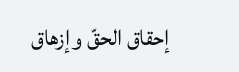إحقاق الحقّ وإزهاق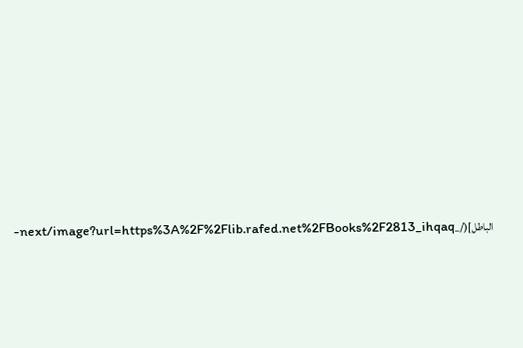الباطل](/_next/image?url=https%3A%2F%2Flib.rafed.net%2FBooks%2F2813_ihqaq-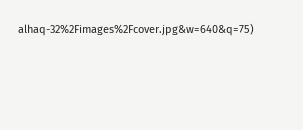alhaq-32%2Fimages%2Fcover.jpg&w=640&q=75)